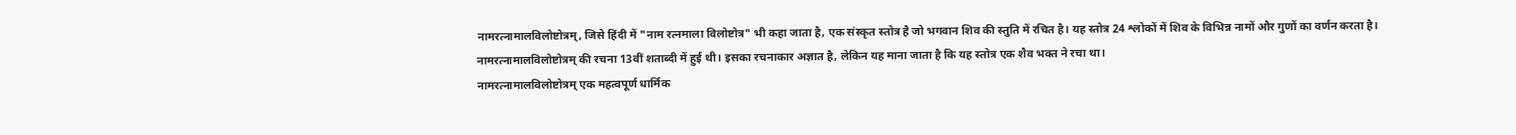नामरत्नामालविलोष्टोत्रम्, जिसे हिंदी में "नाम रत्नमाला विलोष्टोत्र" भी कहा जाता है, एक संस्कृत स्तोत्र है जो भगवान शिव की स्तुति में रचित है। यह स्तोत्र 24 श्लोकों में शिव के विभिन्न नामों और गुणों का वर्णन करता है।
नामरत्नामालविलोष्टोत्रम् की रचना 13वीं शताब्दी में हुई थी। इसका रचनाकार अज्ञात है, लेकिन यह माना जाता है कि यह स्तोत्र एक शैव भक्त ने रचा था।
नामरत्नामालविलोष्टोत्रम् एक महत्वपूर्ण धार्मिक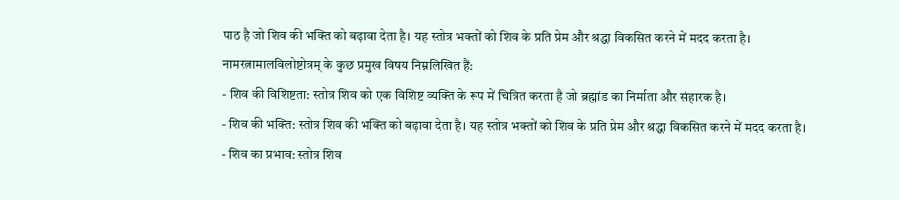पाठ है जो शिव की भक्ति को बढ़ावा देता है। यह स्तोत्र भक्तों को शिव के प्रति प्रेम और श्रद्धा विकसित करने में मदद करता है।
नामरत्नामालविलोष्टोत्रम् के कुछ प्रमुख विषय निम्नलिखित हैं:
- शिव की विशिष्टता: स्तोत्र शिव को एक विशिष्ट व्यक्ति के रूप में चित्रित करता है जो ब्रह्मांड का निर्माता और संहारक है।
- शिव की भक्ति: स्तोत्र शिव की भक्ति को बढ़ावा देता है। यह स्तोत्र भक्तों को शिव के प्रति प्रेम और श्रद्धा विकसित करने में मदद करता है।
- शिव का प्रभाव: स्तोत्र शिव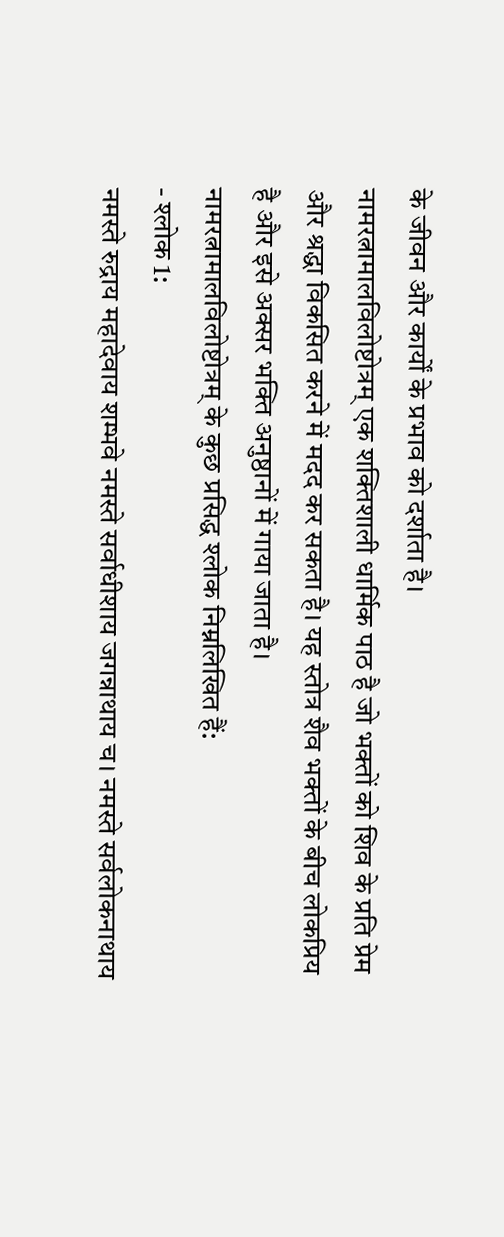के जीवन और कार्यों के प्रभाव को दर्शाता है।
नामरत्नामालविलोष्टोत्रम् एक शक्तिशाली धार्मिक पाठ है जो भक्तों को शिव के प्रति प्रेम और श्रद्धा विकसित करने में मदद कर सकता है। यह स्तोत्र शैव भक्तों के बीच लोकप्रिय है और इसे अक्सर भक्ति अनुष्ठानों में गाया जाता है।
नामरत्नामालविलोष्टोत्रम् के कुछ प्रसिद्ध श्लोक निम्नलिखित हैं:
- श्लोक 1:
नमस्ते रुद्राय महादेवाय शम्भवे नमस्ते सर्वाधीशाय जगन्नाथाय च। नमस्ते सर्वलोकनाथाय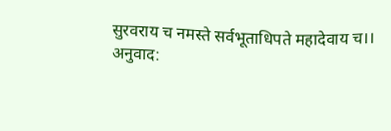सुरवराय च नमस्ते सर्वभूताधिपते महादेवाय च।।
अनुवाद: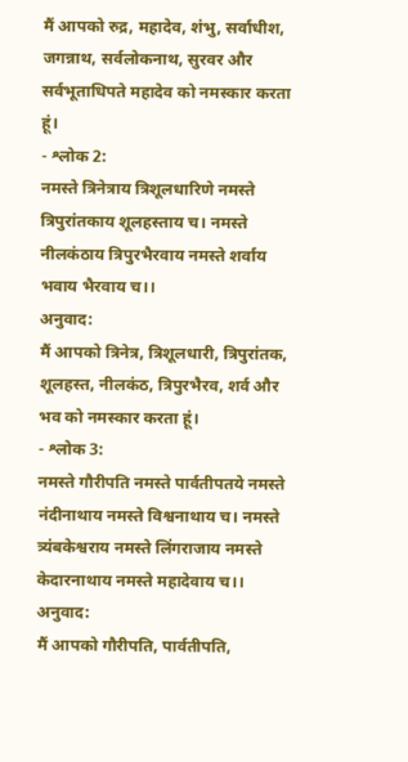मैं आपको रुद्र, महादेव, शंभु, सर्वाधीश, जगन्नाथ, सर्वलोकनाथ, सुरवर और सर्वभूताधिपते महादेव को नमस्कार करता हूं।
- श्लोक 2:
नमस्ते त्रिनेत्राय त्रिशूलधारिणे नमस्ते त्रिपुरांतकाय शूलहस्ताय च। नमस्ते नीलकंठाय त्रिपुरभैरवाय नमस्ते शर्वाय भवाय भैरवाय च।।
अनुवाद:
मैं आपको त्रिनेत्र, त्रिशूलधारी, त्रिपुरांतक, शूलहस्त, नीलकंठ, त्रिपुरभैरव, शर्व और भव को नमस्कार करता हूं।
- श्लोक 3:
नमस्ते गौरीपति नमस्ते पार्वतीपतये नमस्ते नंदीनाथाय नमस्ते विश्वनाथाय च। नमस्ते त्र्यंबकेश्वराय नमस्ते लिंगराजाय नमस्ते केदारनाथाय नमस्ते महादेवाय च।।
अनुवाद:
मैं आपको गौरीपति, पार्वतीपति,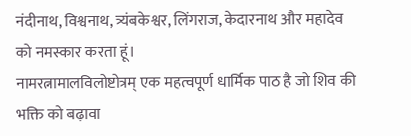नंदीनाथ, विश्वनाथ, त्र्यंबकेश्वर, लिंगराज, केदारनाथ और महादेव को नमस्कार करता हूं।
नामरत्नामालविलोष्टोत्रम् एक महत्वपूर्ण धार्मिक पाठ है जो शिव की भक्ति को बढ़ावा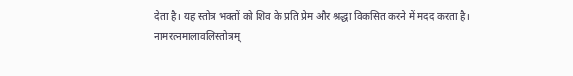देता है। यह स्तोत्र भक्तों को शिव के प्रति प्रेम और श्रद्धा विकसित करने में मदद करता है।
नामरत्नमालावलिस्तोत्रम्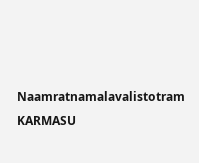Naamratnamalavalistotram
KARMASU